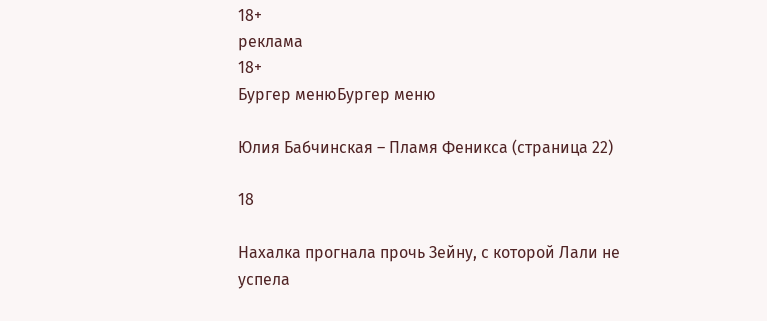18+
реклама
18+
Бургер менюБургер меню

Юлия Бабчинская – Пламя Феникса (страница 22)

18

Нахалка прогнала прочь Зейну, с которой Лали не успела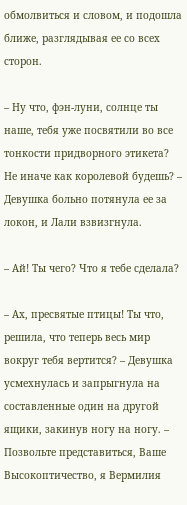обмолвиться и словом, и подошла ближе, разглядывая ее со всех сторон.

– Ну что, фэн-луни, солнце ты наше, тебя уже посвятили во все тонкости придворного этикета? Не иначе как королевой будешь? – Девушка больно потянула ее за локон, и Лали взвизгнула.

– Ай! Ты чего? Что я тебе сделала?

– Ах, пресвятые птицы! Ты что, решила, что теперь весь мир вокруг тебя вертится? – Девушка усмехнулась и запрыгнула на составленные один на другой ящики, закинув ногу на ногу. – Позвольте представиться, Ваше Высокоптичество, я Вермилия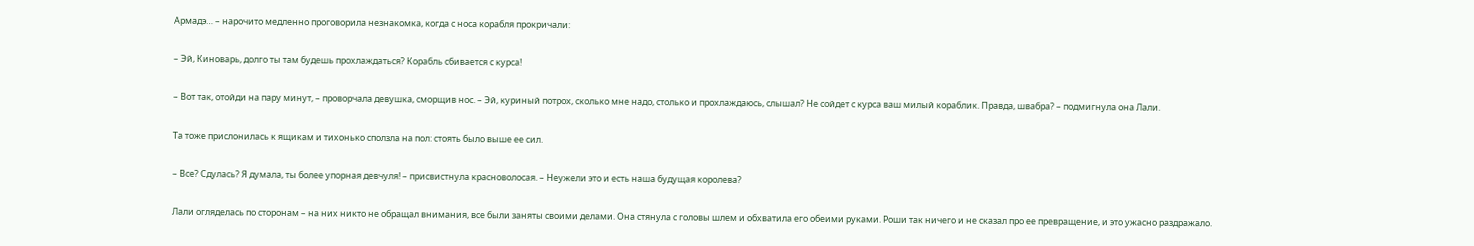Армадэ… – нарочито медленно проговорила незнакомка, когда с носа корабля прокричали:

– Эй, Киноварь, долго ты там будешь прохлаждаться? Корабль сбивается с курса!

– Вот так, отойди на пару минут, – проворчала девушка, сморщив нос. – Эй, куриный потрох, сколько мне надо, столько и прохлаждаюсь, слышал? Не сойдет с курса ваш милый кораблик. Правда, швабра? – подмигнула она Лали.

Та тоже прислонилась к ящикам и тихонько сползла на пол: стоять было выше ее сил.

– Все? Сдулась? Я думала, ты более упорная девчуля! – присвистнула красноволосая. – Неужели это и есть наша будущая королева?

Лали огляделась по сторонам – на них никто не обращал внимания, все были заняты своими делами. Она стянула с головы шлем и обхватила его обеими руками. Роши так ничего и не сказал про ее превращение, и это ужасно раздражало.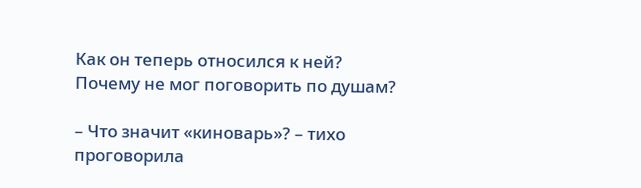Как он теперь относился к ней? Почему не мог поговорить по душам?

– Что значит «киноварь»? – тихо проговорила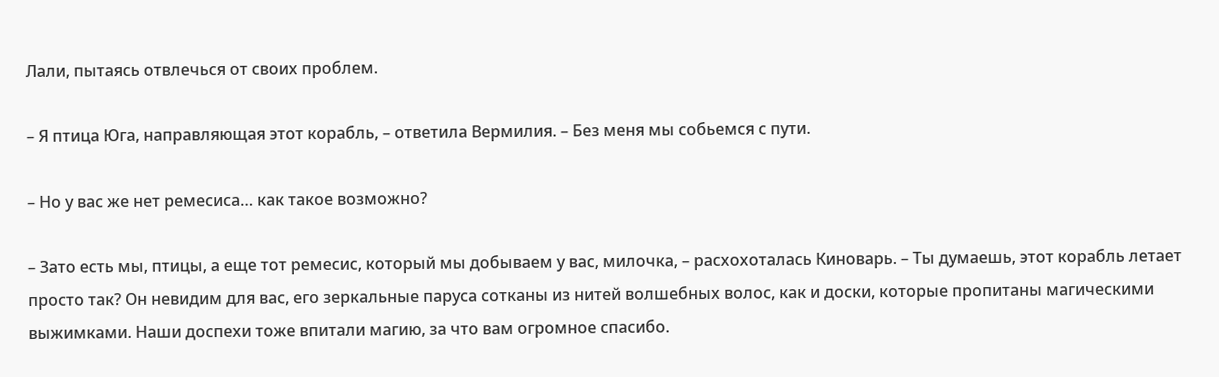Лали, пытаясь отвлечься от своих проблем.

– Я птица Юга, направляющая этот корабль, – ответила Вермилия. – Без меня мы собьемся с пути.

– Но у вас же нет ремесиса… как такое возможно?

– Зато есть мы, птицы, а еще тот ремесис, который мы добываем у вас, милочка, – расхохоталась Киноварь. – Ты думаешь, этот корабль летает просто так? Он невидим для вас, его зеркальные паруса сотканы из нитей волшебных волос, как и доски, которые пропитаны магическими выжимками. Наши доспехи тоже впитали магию, за что вам огромное спасибо.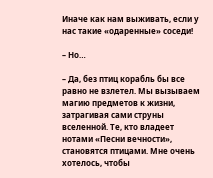Иначе как нам выживать, если у нас такие «одаренные» соседи!

– Но…

– Да, без птиц корабль бы все равно не взлетел. Мы вызываем магию предметов к жизни, затрагивая сами струны вселенной. Те, кто владеет нотами «Песни вечности», становятся птицами. Мне очень хотелось, чтобы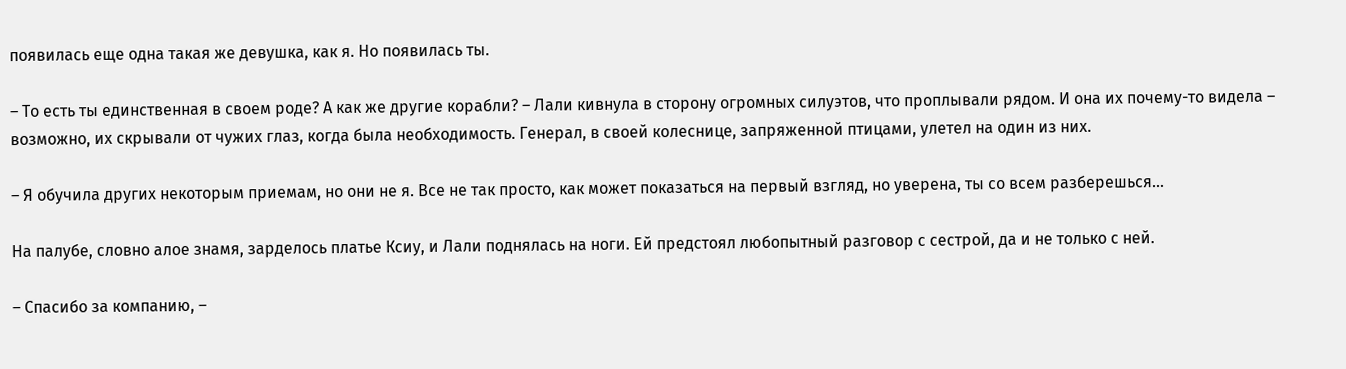появилась еще одна такая же девушка, как я. Но появилась ты.

– То есть ты единственная в своем роде? А как же другие корабли? – Лали кивнула в сторону огромных силуэтов, что проплывали рядом. И она их почему-то видела – возможно, их скрывали от чужих глаз, когда была необходимость. Генерал, в своей колеснице, запряженной птицами, улетел на один из них.

– Я обучила других некоторым приемам, но они не я. Все не так просто, как может показаться на первый взгляд, но уверена, ты со всем разберешься…

На палубе, словно алое знамя, зарделось платье Ксиу, и Лали поднялась на ноги. Ей предстоял любопытный разговор с сестрой, да и не только с ней.

– Спасибо за компанию, –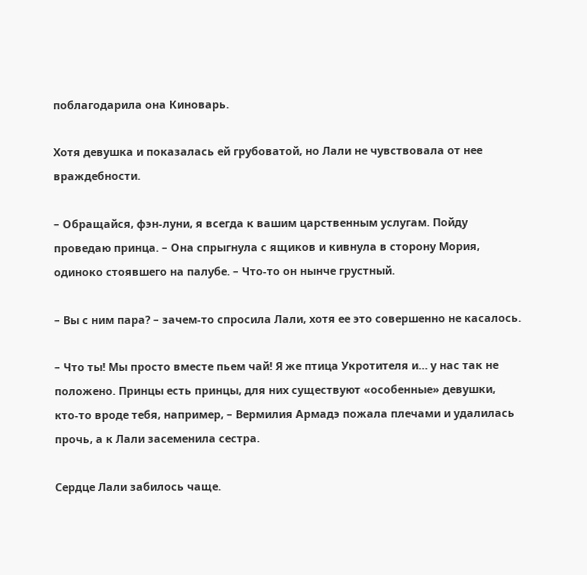поблагодарила она Киноварь.

Хотя девушка и показалась ей грубоватой, но Лали не чувствовала от нее враждебности.

– Обращайся, фэн-луни, я всегда к вашим царственным услугам. Пойду проведаю принца. – Она спрыгнула с ящиков и кивнула в сторону Мория, одиноко стоявшего на палубе. – Что-то он нынче грустный.

– Вы с ним пара? – зачем-то спросила Лали, хотя ее это совершенно не касалось.

– Что ты! Мы просто вместе пьем чай! Я же птица Укротителя и… у нас так не положено. Принцы есть принцы, для них существуют «особенные» девушки, кто-то вроде тебя, например, – Вермилия Армадэ пожала плечами и удалилась прочь, а к Лали засеменила сестра.

Сердце Лали забилось чаще.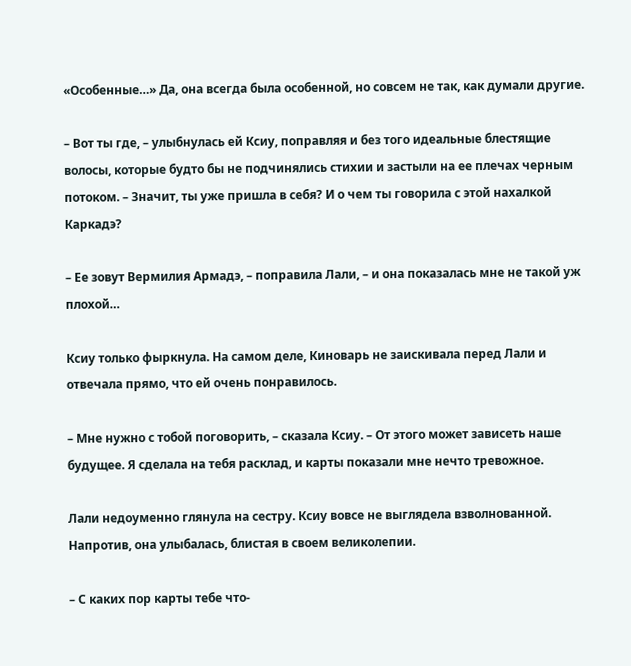«Особенные…» Да, она всегда была особенной, но совсем не так, как думали другие.

– Вот ты где, – улыбнулась ей Ксиу, поправляя и без того идеальные блестящие волосы, которые будто бы не подчинялись стихии и застыли на ее плечах черным потоком. – Значит, ты уже пришла в себя? И о чем ты говорила с этой нахалкой Каркадэ?

– Ее зовут Вермилия Армадэ, – поправила Лали, – и она показалась мне не такой уж плохой…

Ксиу только фыркнула. На самом деле, Киноварь не заискивала перед Лали и отвечала прямо, что ей очень понравилось.

– Мне нужно с тобой поговорить, – сказала Ксиу. – От этого может зависеть наше будущее. Я сделала на тебя расклад, и карты показали мне нечто тревожное.

Лали недоуменно глянула на сестру. Ксиу вовсе не выглядела взволнованной. Напротив, она улыбалась, блистая в своем великолепии.

– С каких пор карты тебе что-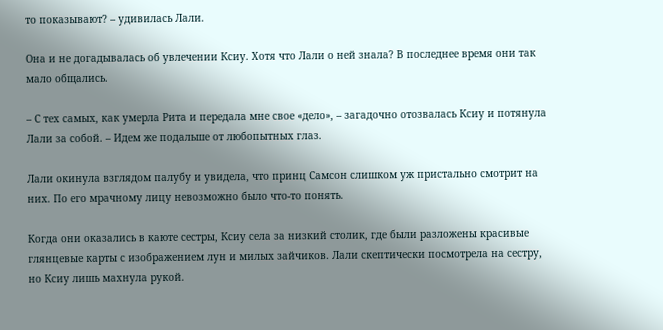то показывают? – удивилась Лали.

Она и не догадывалась об увлечении Ксиу. Хотя что Лали о ней знала? В последнее время они так мало общались.

– С тех самых, как умерла Рита и передала мне свое «дело», – загадочно отозвалась Ксиу и потянула Лали за собой. – Идем же подальше от любопытных глаз.

Лали окинула взглядом палубу и увидела, что принц Самсон слишком уж пристально смотрит на них. По его мрачному лицу невозможно было что-то понять.

Когда они оказались в каюте сестры, Ксиу села за низкий столик, где были разложены красивые глянцевые карты с изображением лун и милых зайчиков. Лали скептически посмотрела на сестру, но Ксиу лишь махнула рукой.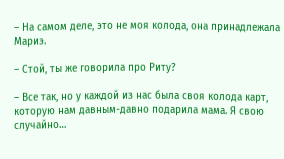– На самом деле, это не моя колода, она принадлежала Мариэ.

– Стой, ты же говорила про Риту?

– Все так, но у каждой из нас была своя колода карт, которую нам давным-давно подарила мама. Я свою случайно…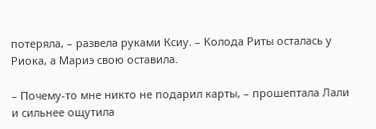потеряла, – развела руками Ксиу. – Колода Риты осталась у Риока, а Мариэ свою оставила.

– Почему-то мне никто не подарил карты, – прошептала Лали и сильнее ощутила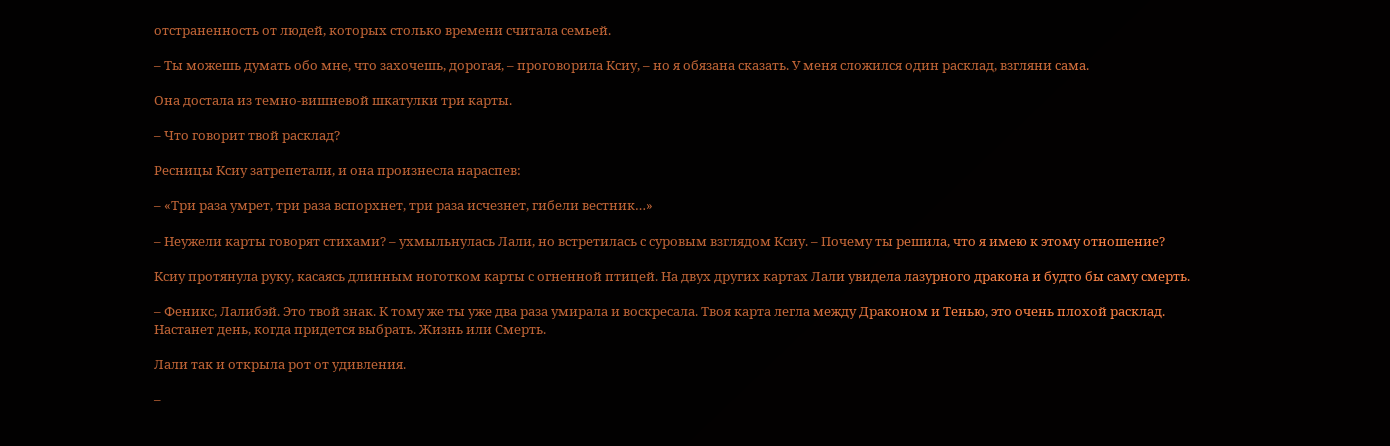отстраненность от людей, которых столько времени считала семьей.

– Ты можешь думать обо мне, что захочешь, дорогая, – проговорила Ксиу, – но я обязана сказать. У меня сложился один расклад, взгляни сама.

Она достала из темно-вишневой шкатулки три карты.

– Что говорит твой расклад?

Ресницы Ксиу затрепетали, и она произнесла нараспев:

– «Три раза умрет, три раза вспорхнет, три раза исчезнет, гибели вестник…»

– Неужели карты говорят стихами? – ухмыльнулась Лали, но встретилась с суровым взглядом Ксиу. – Почему ты решила, что я имею к этому отношение?

Ксиу протянула руку, касаясь длинным ноготком карты с огненной птицей. На двух других картах Лали увидела лазурного дракона и будто бы саму смерть.

– Феникс, Лалибэй. Это твой знак. К тому же ты уже два раза умирала и воскресала. Твоя карта легла между Драконом и Тенью, это очень плохой расклад. Настанет день, когда придется выбрать. Жизнь или Смерть.

Лали так и открыла рот от удивления.

–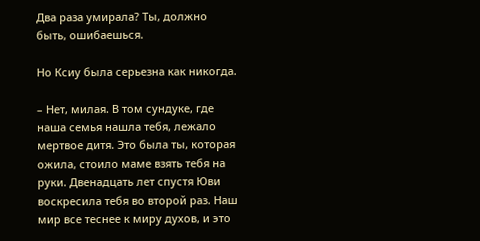Два раза умирала? Ты, должно быть, ошибаешься.

Но Ксиу была серьезна как никогда.

– Нет, милая. В том сундуке, где наша семья нашла тебя, лежало мертвое дитя. Это была ты, которая ожила, стоило маме взять тебя на руки. Двенадцать лет спустя Юви воскресила тебя во второй раз. Наш мир все теснее к миру духов, и это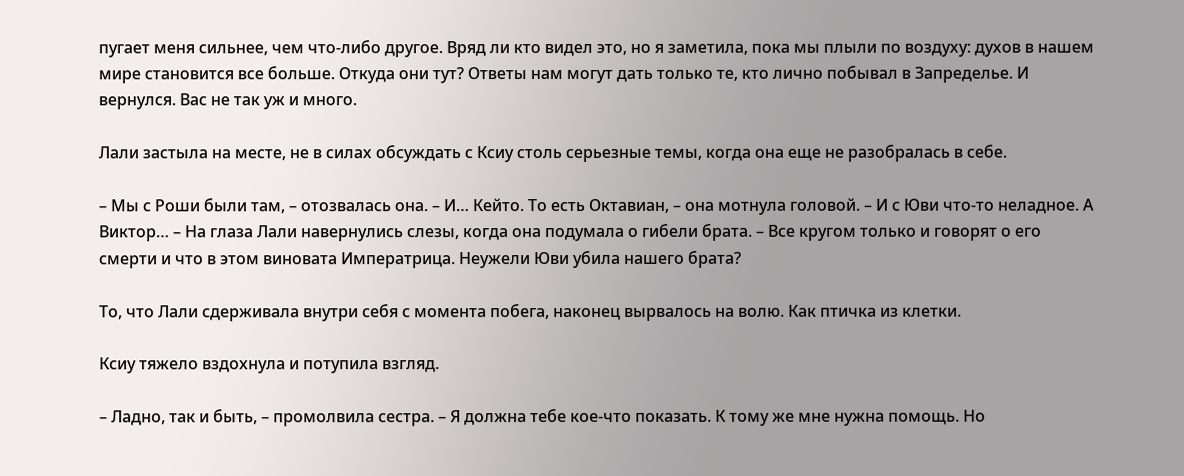пугает меня сильнее, чем что-либо другое. Вряд ли кто видел это, но я заметила, пока мы плыли по воздуху: духов в нашем мире становится все больше. Откуда они тут? Ответы нам могут дать только те, кто лично побывал в Запределье. И вернулся. Вас не так уж и много.

Лали застыла на месте, не в силах обсуждать с Ксиу столь серьезные темы, когда она еще не разобралась в себе.

– Мы с Роши были там, – отозвалась она. – И… Кейто. То есть Октавиан, – она мотнула головой. – И с Юви что-то неладное. А Виктор… – На глаза Лали навернулись слезы, когда она подумала о гибели брата. – Все кругом только и говорят о его смерти и что в этом виновата Императрица. Неужели Юви убила нашего брата?

То, что Лали сдерживала внутри себя с момента побега, наконец вырвалось на волю. Как птичка из клетки.

Ксиу тяжело вздохнула и потупила взгляд.

– Ладно, так и быть, – промолвила сестра. – Я должна тебе кое-что показать. К тому же мне нужна помощь. Но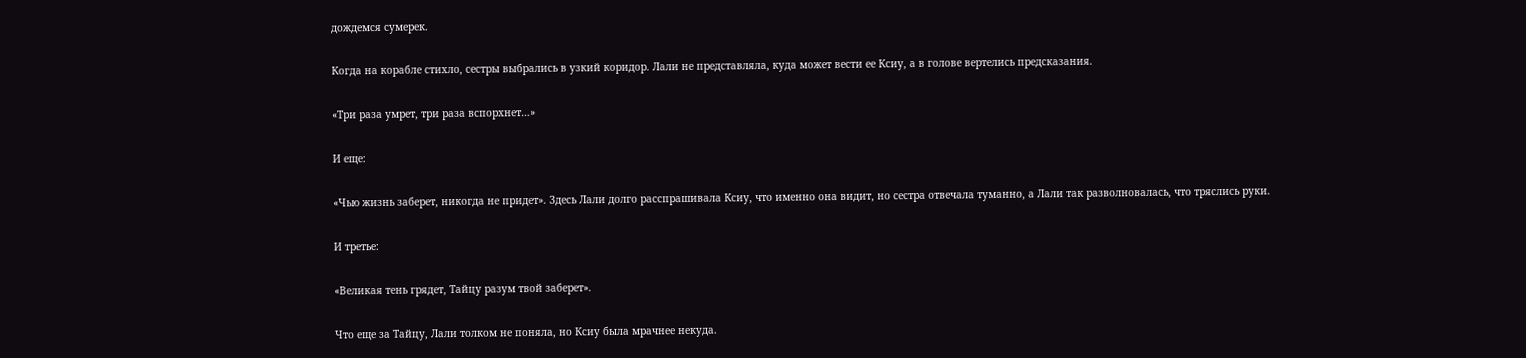дождемся сумерек.

Когда на корабле стихло, сестры выбрались в узкий коридор. Лали не представляла, куда может вести ее Ксиу, а в голове вертелись предсказания.

«Три раза умрет, три раза вспорхнет…»

И еще:

«Чью жизнь заберет, никогда не придет». Здесь Лали долго расспрашивала Ксиу, что именно она видит, но сестра отвечала туманно, а Лали так разволновалась, что тряслись руки.

И третье:

«Великая тень грядет, Тайцу разум твой заберет».

Что еще за Тайцу, Лали толком не поняла, но Ксиу была мрачнее некуда.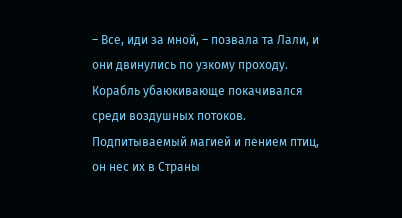– Все, иди за мной, – позвала та Лали, и они двинулись по узкому проходу. Корабль убаюкивающе покачивался среди воздушных потоков. Подпитываемый магией и пением птиц, он нес их в Страны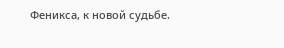Феникса, к новой судьбе.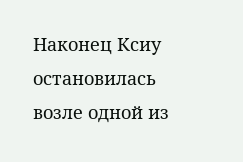Наконец Ксиу остановилась возле одной из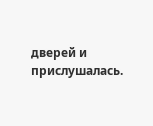дверей и прислушалась.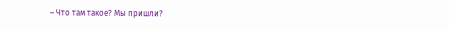– Что там такое? Мы пришли?